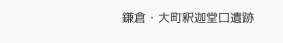鎌倉・大町釈迦堂口遺跡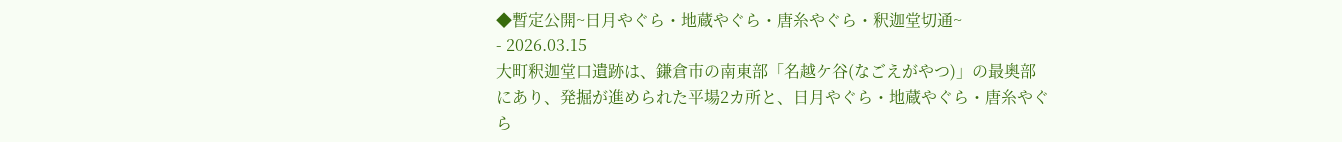◆暫定公開~日月やぐら・地蔵やぐら・唐糸やぐら・釈迦堂切通~
- 2026.03.15
大町釈迦堂口遺跡は、鎌倉市の南東部「名越ケ谷(なごえがやつ)」の最奥部にあり、発掘が進められた平場2カ所と、日月やぐら・地蔵やぐら・唐糸やぐら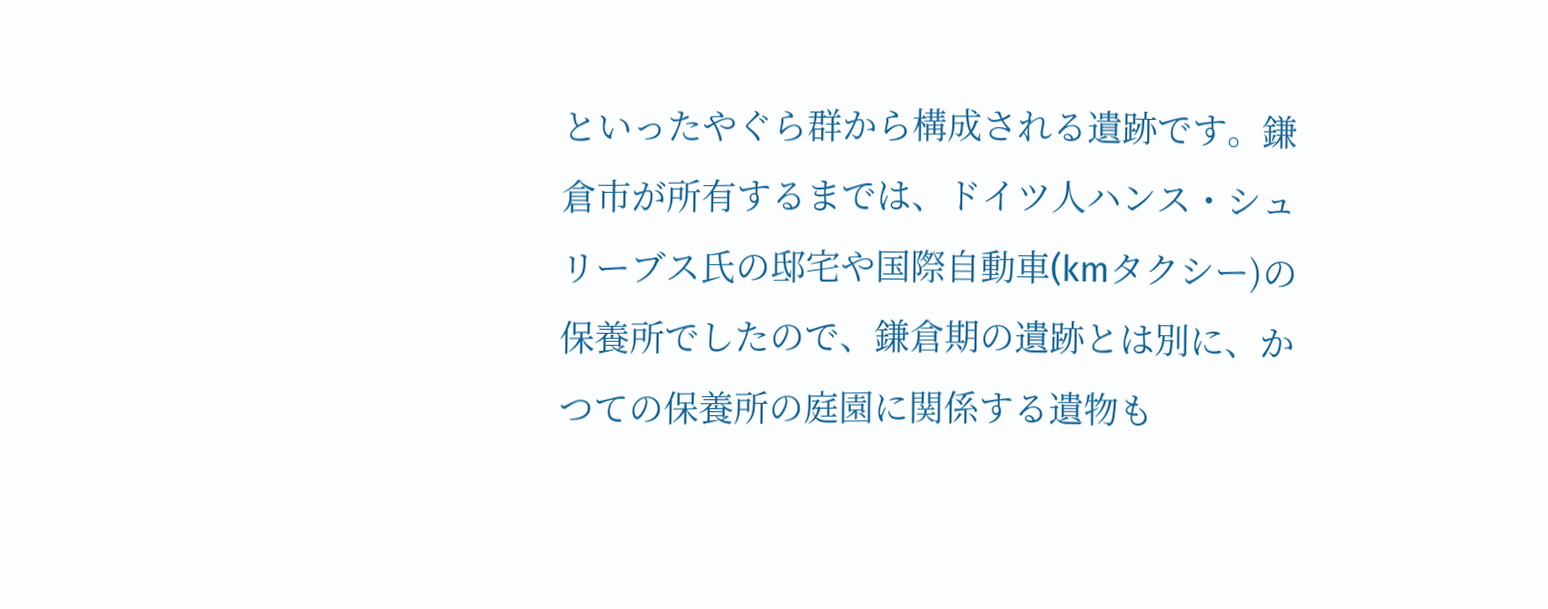といったやぐら群から構成される遺跡です。鎌倉市が所有するまでは、ドイツ人ハンス・シュリーブス氏の邸宅や国際自動車(kmタクシー)の保養所でしたので、鎌倉期の遺跡とは別に、かつての保養所の庭園に関係する遺物も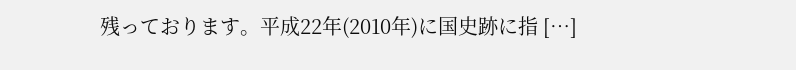残っております。平成22年(2010年)に国史跡に指 […]